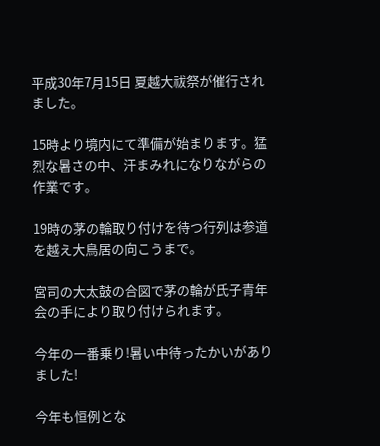平成30年7月15日 夏越大祓祭が催行されました。

15時より境内にて準備が始まります。猛烈な暑さの中、汗まみれになりながらの作業です。

19時の茅の輪取り付けを待つ行列は参道を越え大鳥居の向こうまで。

宮司の大太鼓の合図で茅の輪が氏子青年会の手により取り付けられます。

今年の一番乗り!暑い中待ったかいがありました!

今年も恒例とな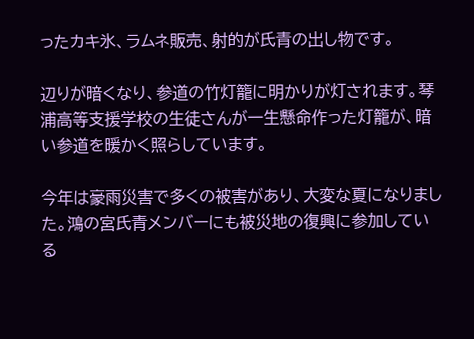ったカキ氷、ラムネ販売、射的が氏青の出し物です。

辺りが暗くなり、参道の竹灯籠に明かりが灯されます。琴浦高等支援学校の生徒さんが一生懸命作った灯籠が、暗い参道を暖かく照らしています。

今年は豪雨災害で多くの被害があり、大変な夏になりました。鴻の宮氏青メンバーにも被災地の復興に参加している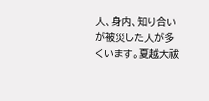人、身内、知り合いが被災した人が多くいます。夏越大祓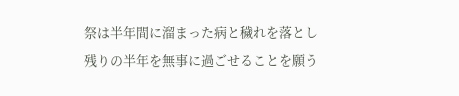祭は半年間に溜まった病と穢れを落とし残りの半年を無事に過ごせることを願う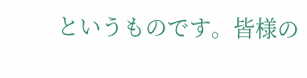というものです。皆様の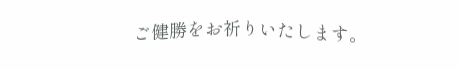ご健勝をお祈りいたします。